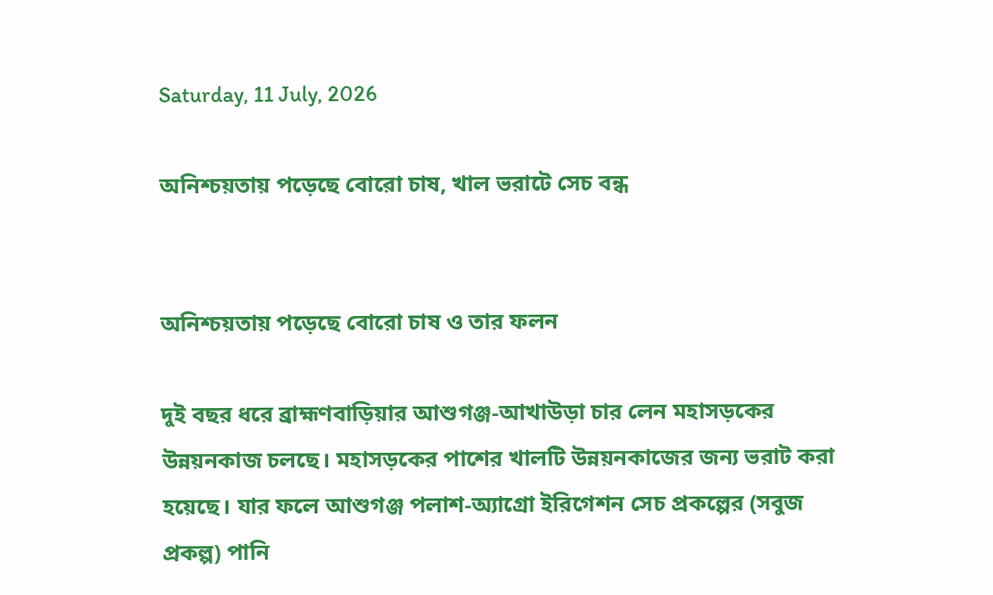Saturday, 11 July, 2026

অনিশ্চয়তায় পড়েছে বোরো চাষ, খাল ভরাটে সেচ বন্ধ


অনিশ্চয়তায় পড়েছে বোরো চাষ ও তার ফলন

দুই বছর ধরে ব্রাহ্মণবাড়িয়ার আশুগঞ্জ-আখাউড়া চার লেন মহাসড়কের উন্নয়নকাজ চলছে। মহাসড়কের পাশের খালটি উন্নয়নকাজের জন্য ভরাট করা হয়েছে। যার ফলে আশুগঞ্জ পলাশ-অ্যাগ্রো ইরিগেশন সেচ প্রকল্পের (সবুজ প্রকল্প) পানি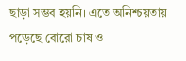ছাড়া সম্ভব হয়নি। এতে অনিশ্চয়তায় পড়েছে বোরো চাষ ও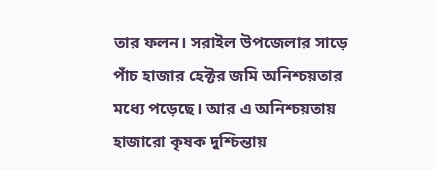তার ফলন। সরাইল উপজেলার সাড়ে পাঁচ হাজার হেক্টর জমি অনিশ্চয়তার মধ্যে পড়েছে। আর এ অনিশ্চয়তায় হাজারো কৃষক দুশ্চিন্তায়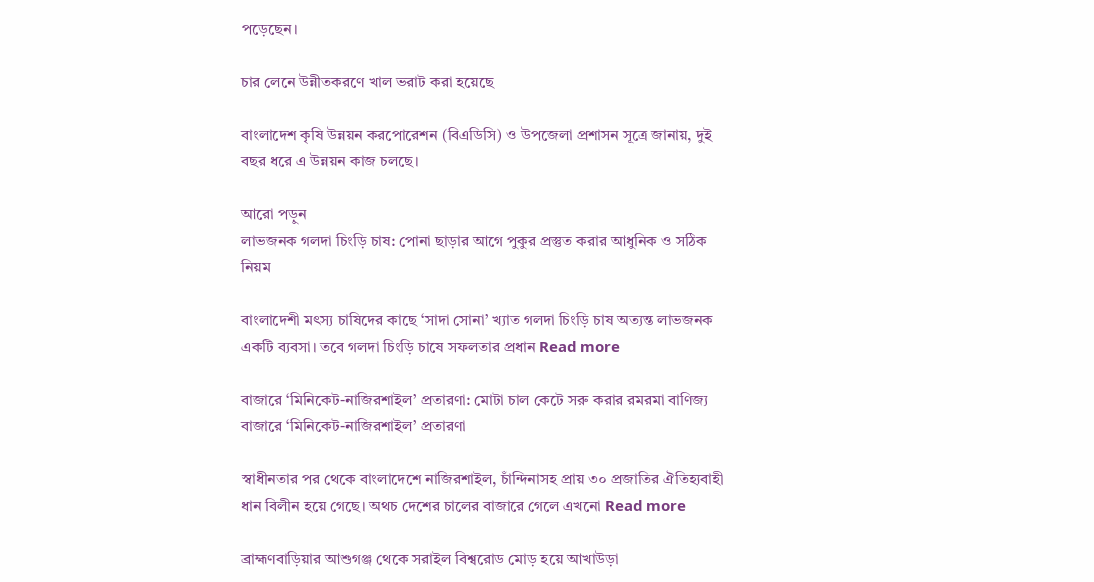পড়েছেন।

চার লেনে উন্নীতকরণে খাল ভরাট করা হয়েছে

বাংলাদেশ কৃষি উন্নয়ন করপোরেশন (বিএডিসি) ও উপজেলা প্রশাসন সূত্রে জানায়, দুই বছর ধরে এ উন্নয়ন কাজ চলছে।

আরো পড়ুন
লাভজনক গলদা চিংড়ি চাষ: পোনা ছাড়ার আগে পুকুর প্রস্তুত করার আধুনিক ও সঠিক নিয়ম

বাংলাদেশী মৎস্য চাষিদের কাছে ‘সাদা সোনা’ খ্যাত গলদা চিংড়ি চাষ অত্যন্ত লাভজনক একটি ব্যবসা। তবে গলদা চিংড়ি চাষে সফলতার প্রধান Read more

বাজারে ‘মিনিকেট-নাজিরশাইল’ প্রতারণা: মোটা চাল কেটে সরু করার রমরমা বাণিজ্য
বাজারে ‘মিনিকেট-নাজিরশাইল’ প্রতারণা

স্বাধীনতার পর থেকে বাংলাদেশে নাজিরশাইল, চাঁন্দিনাসহ প্রায় ৩০ প্রজাতির ঐতিহ্যবাহী ধান বিলীন হয়ে গেছে। অথচ দেশের চালের বাজারে গেলে এখনো Read more

ব্রাহ্মণবাড়িয়ার আশুগঞ্জ থেকে সরাইল বিশ্বরোড মোড় হয়ে আখাউড়া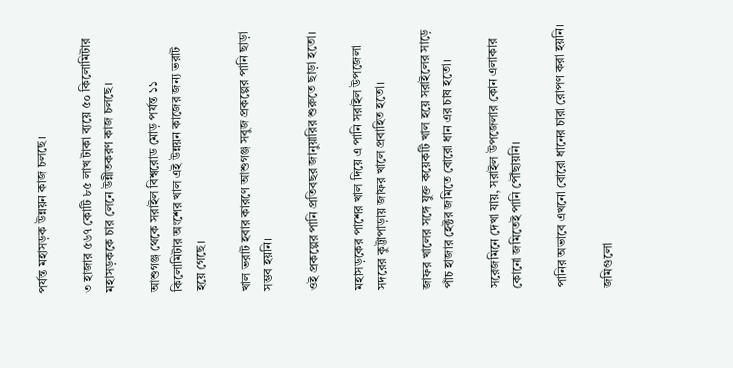পর্যন্ত মহাসড়ক উন্নয়ন কাজ চলছে।

৩ হাজার ৫৬৭ কোটি ৮৫ লাখ টাকা ব্যয়ে ৫০ কিলোমিটার মহাসড়ককে চার লেনে উন্নীতকরণ কাজ চলছে।

আশুগঞ্জ থেকে সরাইল বিশ্বরোড মোড় পর্যন্ত ১১ কিলোমিটার অংশের খাল এই উন্নয়ন কাজের জন্য ভরাট হয়ে গেছে।

খাল ভরাট হবার কারণে আশুগঞ্জ সবুজ প্রকল্পের পানি ছাড়া সম্ভব হয়নি।

ওই প্রকল্পের পানি প্রতিবছর জানুয়ারির শুরুতে ছাড়া হতো।

মহাসড়কের পাশের খাল দিয়ে এ পানি সরাইল উপজেলা সদরের কুট্টাপাড়ায় জাফর খালে প্রবাহিত হতো।

জাফর খালের সঙ্গে যুক্ত কয়েকটি খাল হয়ে সরাইলের সাড়ে পাঁচ হাজার হেক্টর জমিতে বোরো ধান এর চাষ হতো।

সরেজমিনে দেখা যায়, সরাইল উপজেলার কোন এলাকার কোনো জমিতেই পানি পৌঁছায়নি।

পানির অভাবে এখনো বোরো ধানের চারা রোপণ করা হয়নি।

জমিগুলো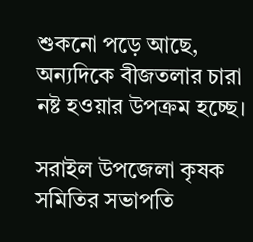শুকনো পড়ে আছে, অন্যদিকে বীজতলার চারা নষ্ট হওয়ার উপক্রম হচ্ছে।

সরাইল উপজেলা কৃষক সমিতির সভাপতি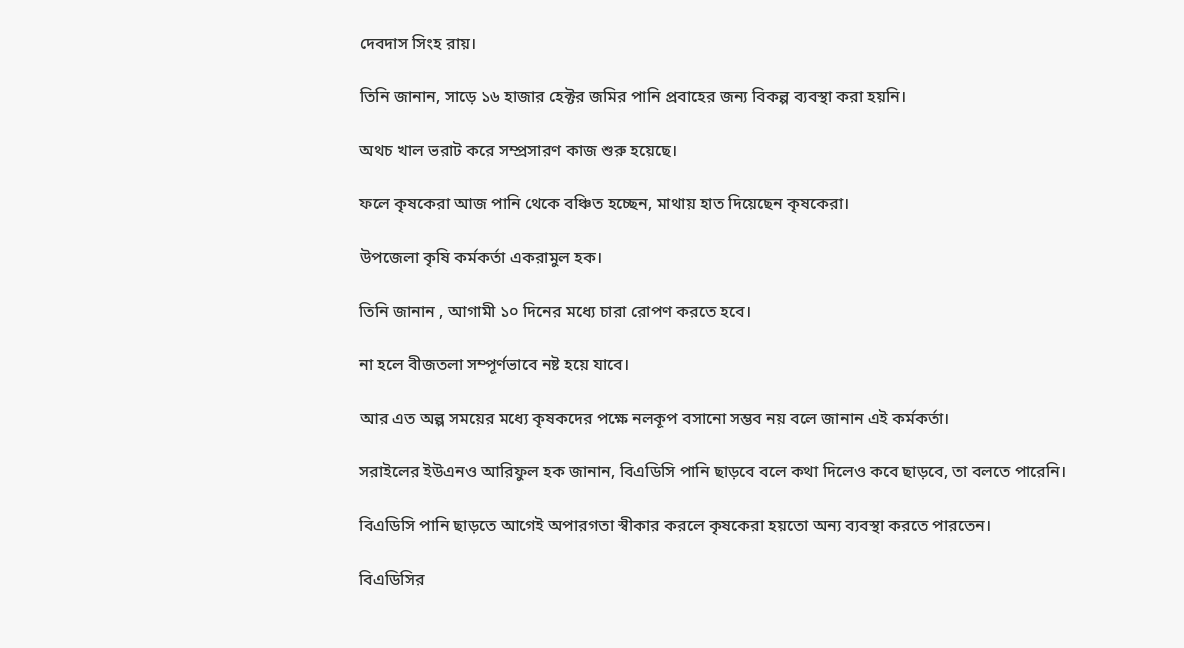দেবদাস সিংহ রায়।

তিনি জানান, সাড়ে ১৬ হাজার হেক্টর জমির পানি প্রবাহের জন্য বিকল্প ব্যবস্থা করা হয়নি।

অথচ খাল ভরাট করে সম্প্রসারণ কাজ শুরু হয়েছে।

ফলে কৃষকেরা আজ পানি থেকে বঞ্চিত হচ্ছেন, মাথায় হাত দিয়েছেন কৃষকেরা।

উপজেলা কৃষি কর্মকর্তা একরামুল হক।

তিনি জানান , আগামী ১০ দিনের মধ্যে চারা রোপণ করতে হবে।

না হলে বীজতলা সম্পূর্ণভাবে নষ্ট হয়ে যাবে।

আর এত অল্প সময়ের মধ্যে কৃষকদের পক্ষে নলকূপ বসানো সম্ভব নয় বলে জানান এই কর্মকর্তা।

সরাইলের ইউএনও আরিফুল হক জানান, বিএডিসি পানি ছাড়বে বলে কথা দিলেও কবে ছাড়বে, তা বলতে পারেনি।

বিএডিসি পানি ছাড়তে আগেই অপারগতা স্বীকার করলে কৃষকেরা হয়তো অন্য ব্যবস্থা করতে পারতেন।

বিএডিসির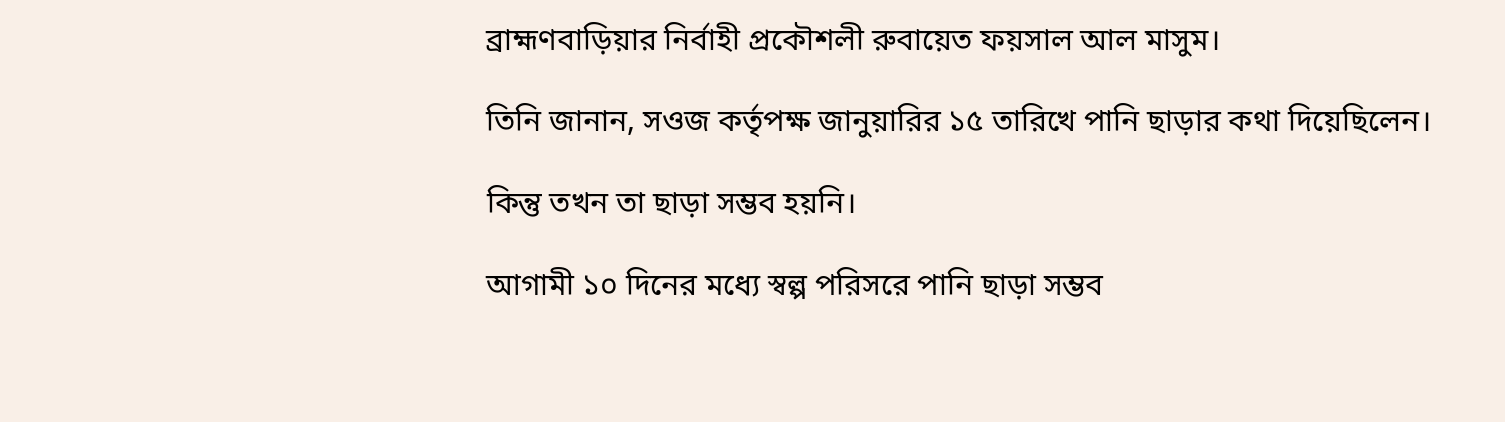ব্রাহ্মণবাড়িয়ার নির্বাহী প্রকৌশলী রুবায়েত ফয়সাল আল মাসুম।

তিনি জানান, সওজ কর্তৃপক্ষ জানুয়ারির ১৫ তারিখে পানি ছাড়ার কথা দিয়েছিলেন।

কিন্তু তখন তা ছাড়া সম্ভব হয়নি।

আগামী ১০ দিনের মধ্যে স্বল্প পরিসরে পানি ছাড়া সম্ভব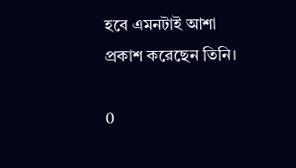হবে এমনটাই আশা প্রকাশ করেছেন তিনি।

0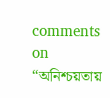comments on “অনিশ্চয়তায়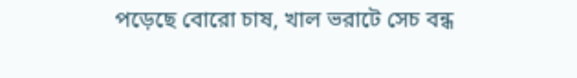পড়েছে বোরো চাষ, খাল ভরাটে সেচ বন্ধ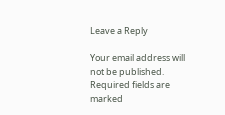Leave a Reply

Your email address will not be published. Required fields are marked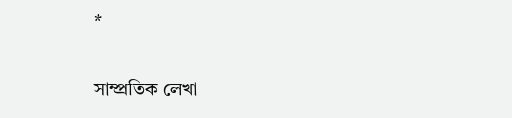*

সাম্প্রতিক লেখা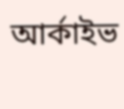আর্কাইভ